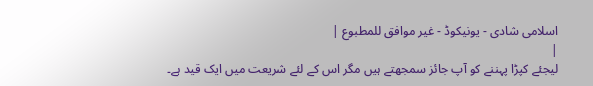اسلامی شادی - یونیکوڈ - غیر موافق للمطبوع |
|
لیجئے کپڑا پہننے کو آپ جائز سمجھتے ہیں مگر اس کے لئے شریعت میں ایک قید ہے۔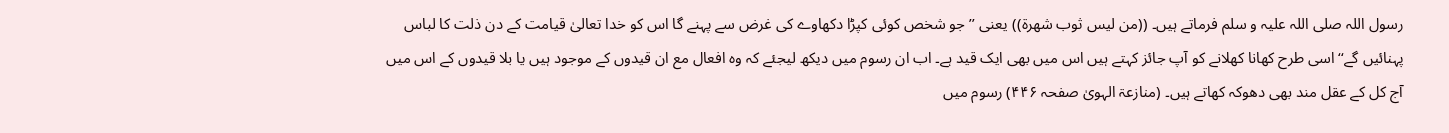رسول اللہ صلی اللہ علیہ و سلم فرماتے ہیں۔ ((من لیس ثوب شھرۃ)) یعنی ’’جو شخص کوئی کپڑا دکھاوے کی غرض سے پہنے گا اس کو خدا تعالیٰ قیامت کے دن ذلت کا لباس پہنائیں گے‘‘ اسی طرح کھانا کھلانے کو آپ جائز کہتے ہیں اس میں بھی ایک قید ہے۔ اب ان رسوم میں دیکھ لیجئے کہ وہ افعال مع ان قیدوں کے موجود ہیں یا بلا قیدوں کے اس میں آج کل کے عقل مند بھی دھوکہ کھاتے ہیں۔ (منازعۃ الہویٰ صفحہ ۴۴۶) رسوم میں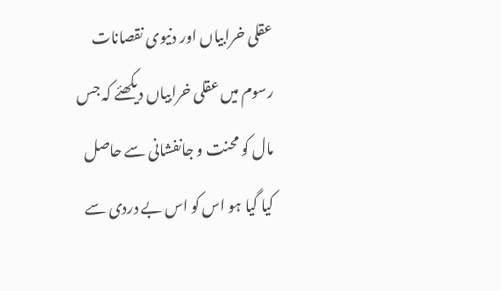عقلی خرابیاں اور دنیوی نقصانات رسوم میں عقلی خرابیاں دیکھئے کہ جس مال کو محنت و جانفشانی سے حاصل کیا گیا ہو اس کو اس بے دردی سے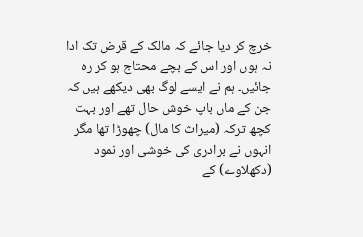خرچ کر دیا جائے کہ مالک کے قرض تک ادا نہ ہوں اور اس کے بچے محتاج ہو کر رہ جائیں۔ ہم نے ایسے لوگ بھی دیکھے ہیں کہ جن کے ماں باپ خوش حال تھے اور بہت کچھ ترکہ (میراث کا مال) چھوڑا تھا مگر انہوں نے برادری کی خوشی اور نمود (دکھلاوے) کے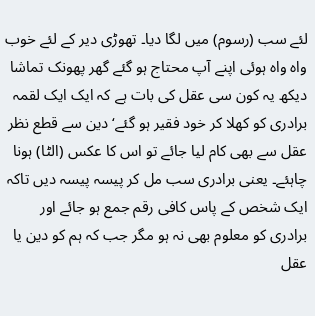لئے سب (رسوم) میں لگا دیا۔ تھوڑی دیر کے لئے خوب واہ واہ ہوئی اپنے آپ محتاج ہو گئے گھر پھونک تماشا دیکھ یہ کون سی عقل کی بات ہے کہ ایک ایک لقمہ برادری کو کھلا کر خود فقیر ہو گئے‘ دین سے قطع نظر عقل سے بھی کام لیا جائے تو اس کا عکس (الٹا) ہونا چاہئے۔ یعنی برادری سب مل کر پیسہ پیسہ دیں تاکہ ایک شخص کے پاس کافی رقم جمع ہو جائے اور برادری کو معلوم بھی نہ ہو مگر جب کہ ہم کو دین یا عقل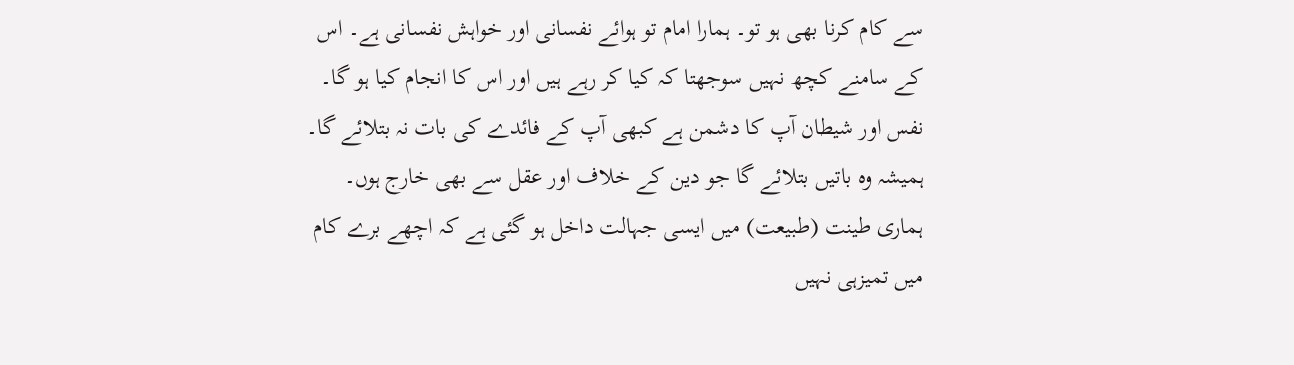سے کام کرنا بھی ہو تو۔ ہمارا امام تو ہوائے نفسانی اور خواہش نفسانی ہے۔ اس کے سامنے کچھ نہیں سوجھتا کہ کیا کر رہے ہیں اور اس کا انجام کیا ہو گا۔ نفس اور شیطان آپ کا دشمن ہے کبھی آپ کے فائدے کی بات نہ بتلائے گا۔ ہمیشہ وہ باتیں بتلائے گا جو دین کے خلاف اور عقل سے بھی خارج ہوں۔ ہماری طینت (طبیعت) میں ایسی جہالت داخل ہو گئی ہے کہ اچھے برے کام میں تمیزہی نہیں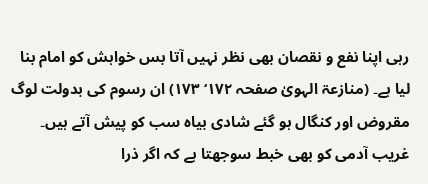رہی اپنا نفع و نقصان بھی نظر نہیں آتا بس خواہش کو امام بنا لیا ہے۔ (منازعۃ الہویٰ صفحہ ۱۷۲‘ ۱۷۳) ان رسوم کی بدولت لوگ مقروض اور کنگال ہو گئے شادی بیاہ سب کو پیش آتے ہیں۔ غریب آدمی کو بھی خبط سوجھتا ہے کہ اگر ذرا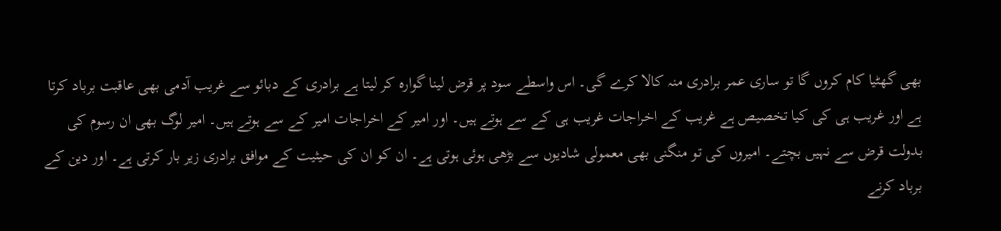بھی گھٹیا کام کروں گا تو ساری عمر برادری منہ کالا کرے گی۔ اس واسطے سود پر قرض لینا گوارہ کر لیتا ہے برادری کے دبائو سے غریب آدمی بھی عاقبت برباد کرتا ہے اور غریب ہی کی کیا تخصیص ہے غریب کے اخراجات غریب ہی کے سے ہوتے ہیں۔ اور امیر کے اخراجات امیر کے سے ہوتے ہیں۔ امیر لوگ بھی ان رسوم کی بدولت قرض سے نہیں بچتے۔ امیروں کی تو منگنی بھی معمولی شادیوں سے بڑھی ہوئی ہوتی ہے۔ ان کو ان کی حیثیت کے موافق برادری زیر بار کرتی ہے۔ اور دین کے برباد کرنے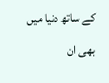کے ساتھ دنیا میں بھی ان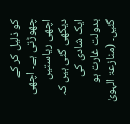کو ذلیل کر کے چھوڑتی ہے۔ اچھی اچھی ریاستیں دیکھی گئی ہیں کہ ایک شادی کی بدولت غارت ہو گئیں۔ (منازعۃ الہویٰ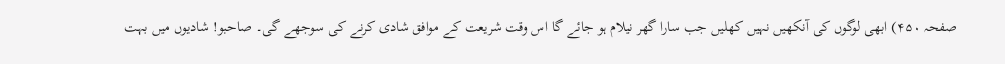صفحہ ۴۵۰) ابھی لوگوں کی آنکھیں نہیں کھلیں جب سارا گھر نیلام ہو جائے گا اس وقت شریعت کے موافق شادی کرنے کی سوجھے گی۔ صاحبو! شادیوں میں بہت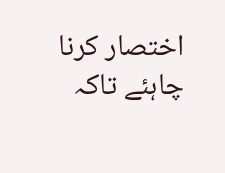اختصار کرنا چاہئے تاکہ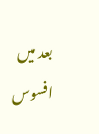بعد میں افسوس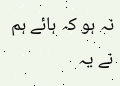نہ ہو کہ ہائے ہم نے یہ